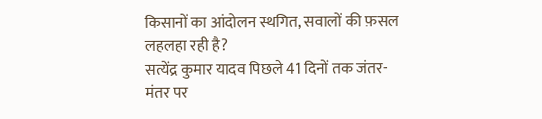किसानों का आंदोलन स्थगित, सवालों की फ़सल लहलहा रही है?
सत्येंद्र कुमार यादव पिछले 41 दिनों तक जंतर-मंतर पर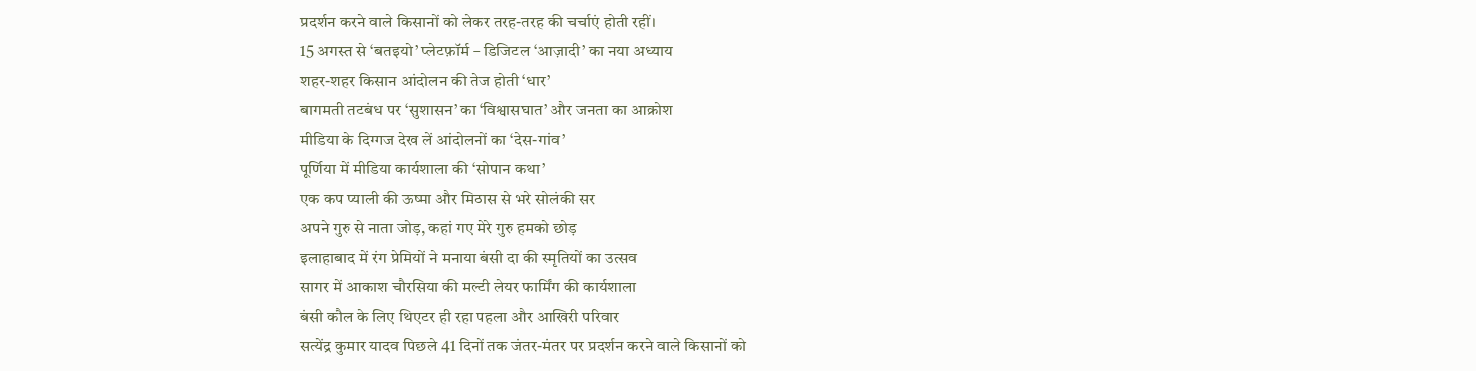प्रदर्शन करने वाले किसानों को लेकर तरह-तरह की चर्चाएं होती रहीं।
15 अगस्त से ‘बतइयो’ प्लेटफ़ॉर्म – डिजिटल ‘आज़ादी’ का नया अध्याय
शहर-शहर किसान आंदोलन की तेज होती ‘धार’
बागमती तटबंध पर ‘सुशासन’ का ‘विश्वासघात’ और जनता का आक्रोश
मीडिया के दिग्गज देख लें आंदोलनों का ‘देस-गांव’
पूर्णिया में मीडिया कार्यशाला की ‘सोपान कथा’
एक कप प्याली की ऊष्मा और मिठास से भरे सोलंकी सर
अपने गुरु से नाता जोड़, कहां गए मेरे गुरु हमको छोड़
इलाहाबाद में रंग प्रेमियों ने मनाया बंसी दा की स्मृतियों का उत्सव
सागर में आकाश चौरसिया की मल्टी लेयर फार्मिंग की कार्यशाला
बंसी कौल के लिए थिएटर ही रहा पहला और आखिरी परिवार
सत्येंद्र कुमार यादव पिछले 41 दिनों तक जंतर-मंतर पर प्रदर्शन करने वाले किसानों को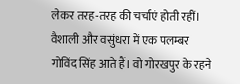लेकर तरह-तरह की चर्चाएं होती रहीं।
वैशाली और वसुंधरा में एक पलम्बर गोविंद सिंह आते हैं। वो गोरखपुर के रहने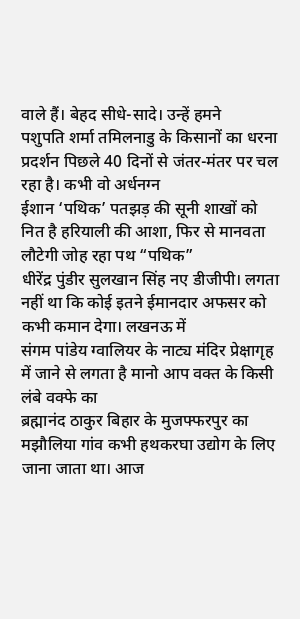वाले हैं। बेहद सीधे-सादे। उन्हें हमने
पशुपति शर्मा तमिलनाडु के किसानों का धरना प्रदर्शन पिछले 40 दिनों से जंतर-मंतर पर चल रहा है। कभी वो अर्धनग्न
ईशान ‘पथिक’ पतझड़ की सूनी शाखों को नित है हरियाली की आशा, फिर से मानवता लौटेगी जोह रहा पथ “पथिक”
धीरेंद्र पुंडीर सुलखान सिंह नए डीजीपी। लगता नहीं था कि कोई इतने ईमानदार अफसर को कभी कमान देगा। लखनऊ में
संगम पांडेय ग्वालियर के नाट्य मंदिर प्रेक्षागृह में जाने से लगता है मानो आप वक्त के किसी लंबे वक्फे का
ब्रह्मानंद ठाकुर बिहार के मुजफ्फरपुर का मझौलिया गांव कभी हथकरघा उद्योग के लिए जाना जाता था। आज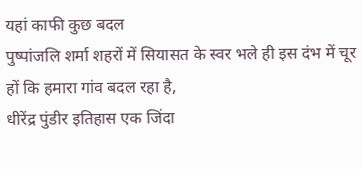यहां काफी कुछ बदल
पुष्पांजलि शर्मा शहरों में सियासत के स्वर भले ही इस दंभ में चूर हों कि हमारा गांव बदल रहा है,
धीरेंद्र पुंडीर इतिहास एक जिंदा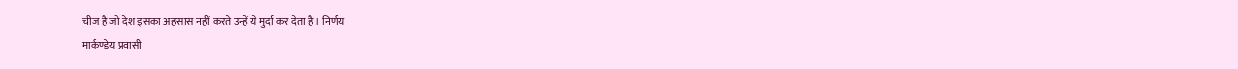चीज है जो देश इसका अहसास नहीं करते उन्हें ये मुर्दा कर देता है। निर्णय
मार्कण्डेय प्रवासी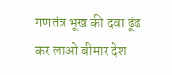गणतंत्र भूख की दवा ढूंढ कर लाओ बीमार देश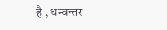है , धन्वन्तर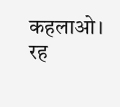कहलाओ। रह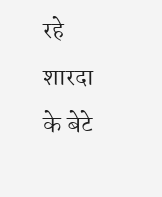रहे शारदा के बेटे